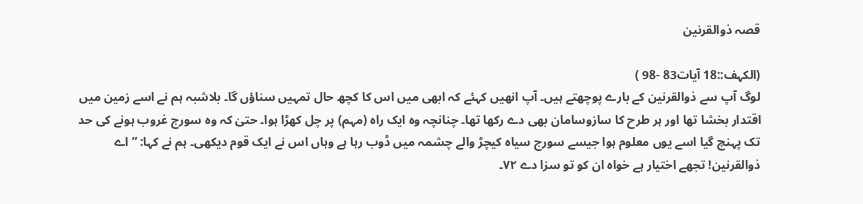قصہ ذوالقرنین

(الکہف::18 آیات83 -98 )
لوگ آپ سے ذوالقرنین کے بارے پوچھتے ہیں۔ آپ انھیں کہئے کہ ابھی میں اس کا کچھ حال تمہیں سناؤں گا۔ بلاشبہ ہم نے اسے زمین میں اقتدار بخشا تھا اور ہر طرح کا سازوسامان بھی دے رکھا تھا۔ چنانچہ وہ ایک راہ (مہم) پر چل کھڑا ہوا۔ حتیٰ کہ وہ سورج غروب ہونے کی حد تک پہنچ گیا اسے یوں معلوم ہوا جیسے سورج سیاہ کیچڑ والے چشمہ میں ڈوب رہا ہے وہاں اس نے ایک قوم دیکھی۔ ہم نے کہا: ”اے ذوالقرنین! تجھے اختیار ہے خواہ ان کو تو سزا دے ٧٢۔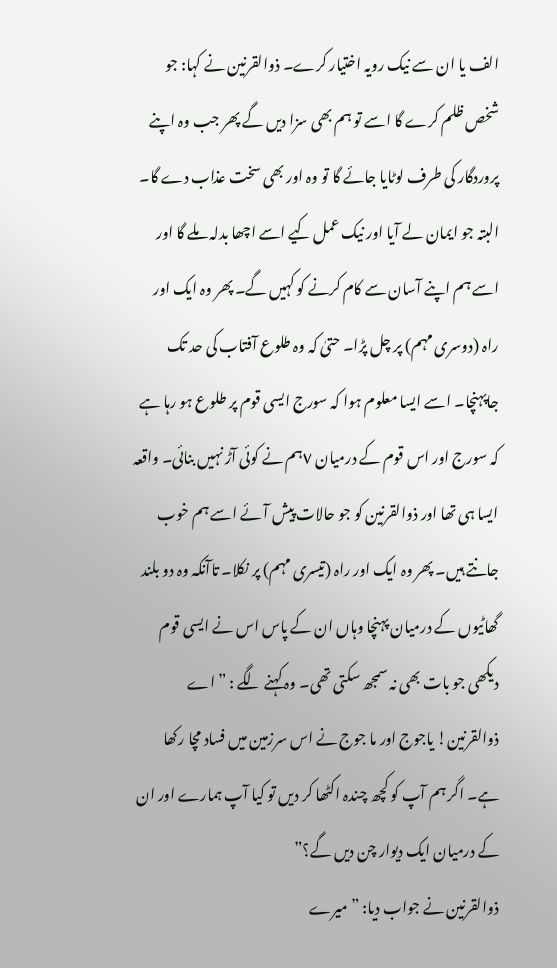الف یا ان سے نیک رویہ اختیار کرے۔ ذوالقرنین نے کہا: جو شخص ظلم کرے گا اسے تو ہم بھی سزا دیں گے پھر جب وہ اپنے پروردگار کی طرف لوٹایا جائے گا تو وہ اور بھی سخت عذاب دے گا۔ البتہ جو ایمان لے آیا اور نیک عمل کیے اسے اچھا بدلہ ملے گا اور اسے ہم اپنے آسان سے کام کرنے کو کہیں گے۔ پھر وہ ایک اور راہ (دوسری مہم) پر چل پڑا۔ حتیٰ کہ وہ طلوع آفتاب کی حد تک جاپہنچا۔ اسے ایسا معلوم ہوا کہ سورج ایسی قوم پر طلوع ہو رہا ہے کہ سورج اور اس قوم کے درمیان ٧ہم نے کوئی آڑ نہیں بنائی۔ واقعہ ایسا ہی تھا اور ذوالقرنین کو جو حالات پیش آئے اسے ہم خوب جانتے ہیں۔ پھر وہ ایک اور راہ (تیسری مہم) پر نکلا۔ تاآنکہ وہ دو بلند گھاٹیوں کے درمیان پہنچا وہاں ان کے پاس اس نے ایسی قوم دیکھی جو بات بھی نہ سمجھ سکتی تھی۔ وہ کہنے لگے : ”اے ذوالقرنین! یاجوج اور ما جوج نے اس سرزمین میں فساد مچا رکھا ہے۔ اگر ہم آپ کو کچھ چندہ اکٹھا کر دیں تو کیا آپ ہمارے اور ان کے درمیان ایک دیوار چن دیں گے؟”
ذوالقرنین نے جواب دیا: ”میرے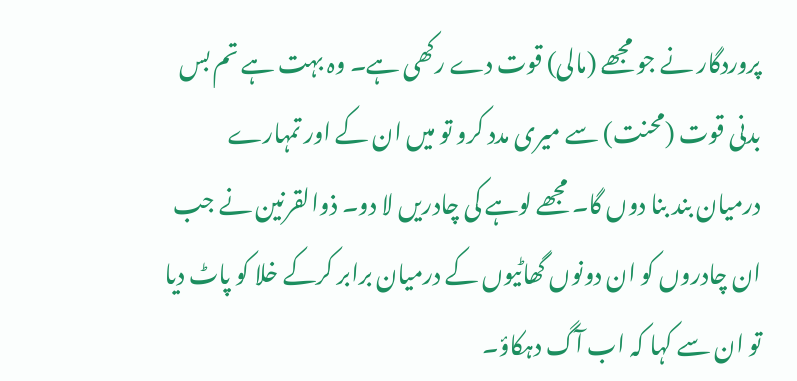پروردگار نے جو مجھے (مالی) قوت دے رکھی ہے۔ وہ بہت ہے تم بس بدنی قوت (محنت) سے میری مدد کرو تو میں ان کے اور تمہارے درمیان بند بنا دوں گا۔ مجھے لوہے کی چادریں لا دو۔ ذوالقرنین نے جب ان چادروں کو ان دونوں گھاٹیوں کے درمیان برابر کرکے خلا کو پاٹ دیا تو ان سے کہا کہ اب آگ دہکاؤ۔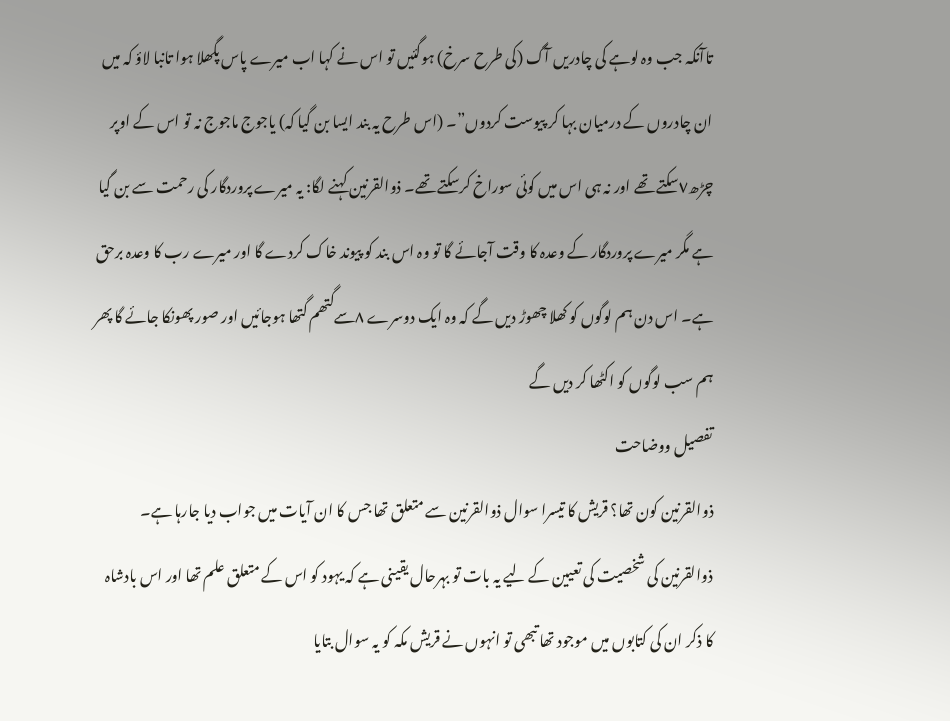تاآنکہ جب وہ لوہے کی چادریں آگ (کی طرح سرخ) ہوگئیں تو اس نے کہا اب میرے پاس پگھلا ہوا تانبا لاؤ کہ میں ان چادروں کے درمیان بہا کر پیوست کردوں”۔ (اس طرح یہ بند ایسا بن گیا کہ) یاجوج ماجوج نہ تو اس کے اوپر چڑھ٧سکتے تھے اور نہ ہی اس میں کوئی سوراخ کرسکتے تھے۔ ذوالقرنین کہنے لگا: یہ میرے پروردگار کی رحمت سے بن گیا ہے مگر میرے پروردگار کے وعدہ کا وقت آجائے گا تو وہ اس بند کو پیوند خاک کردے گا اور میرے رب کا وعدہ برحق ہے۔ اس دن ہم لوگوں کو کھلا چھوڑ دیں گے کہ وہ ایک دوسرے ٨سےگتھم گتھا ہوجائیں اور صور پھونکا جائے گا پھر ہم سب لوگوں کو اکٹھا کر دیں گے
تفصیل ووضاحت
ذوالقرنین کون تھا؟ قریش کا تیسرا سوال ذوالقرنین سے متعلق تھا جس کا ان آیات میں جواب دیا جارہا ہے۔ ذوالقرنین کی شخصیت کی تعیین کے لیے یہ بات تو بہرحال یقینی ہے کہ یہود کو اس کے متعلق علم تھا اور اس بادشاہ کا ذکر ان کی کتابوں میں موجود تھا تبھی تو انہوں نے قریش مکہ کو یہ سوال بتایا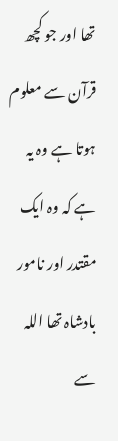تھا اور جو کچھ قرآن سے معلوم ہوتا ہے وہ یہ ہے کہ وہ ایک مقتدر اور نامور بادشاہ تھا اللہ سے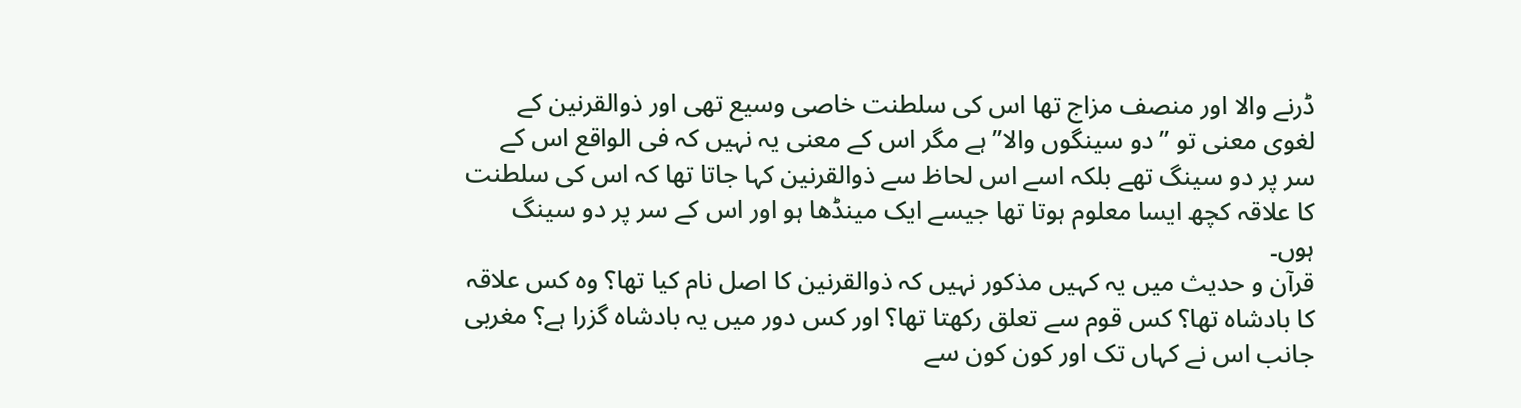ڈرنے والا اور منصف مزاج تھا اس کی سلطنت خاصی وسیع تھی اور ذوالقرنین کے لغوی معنی تو ”دو سینگوں والا” ہے مگر اس کے معنی یہ نہیں کہ فی الواقع اس کے سر پر دو سینگ تھے بلکہ اسے اس لحاظ سے ذوالقرنین کہا جاتا تھا کہ اس کی سلطنت کا علاقہ کچھ ایسا معلوم ہوتا تھا جیسے ایک مینڈھا ہو اور اس کے سر پر دو سینگ ہوں۔
قرآن و حدیث میں یہ کہیں مذکور نہیں کہ ذوالقرنین کا اصل نام کیا تھا؟ وہ کس علاقہ کا بادشاہ تھا؟ کس قوم سے تعلق رکھتا تھا؟ اور کس دور میں یہ بادشاہ گزرا ہے؟ مغربی جانب اس نے کہاں تک اور کون کون سے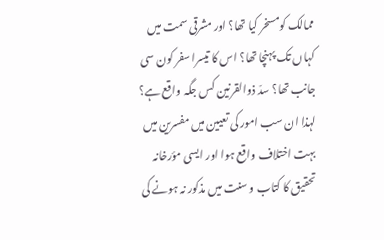ممالک کومسخر کیا تھا؟ اور مشرقی سمت میں کہاں تک پہنچا تھا؟ اس کا تیسرا سفر کون سی جانب تھا؟ سدّ ذوالقرنین کس جگہ واقع ہے؟ لہذا ان سب امور کی تعیین میں مفسرین میں بہت اختلاف واقع ہوا اور ایسی مؤرخانہ تحقیق کا کتاب و سنت میں مذکور نہ ہونے کی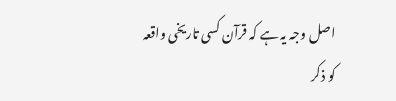اصل وجہ یہ ہے کہ قرآن کسی تاریخی واقعہ کو ذکر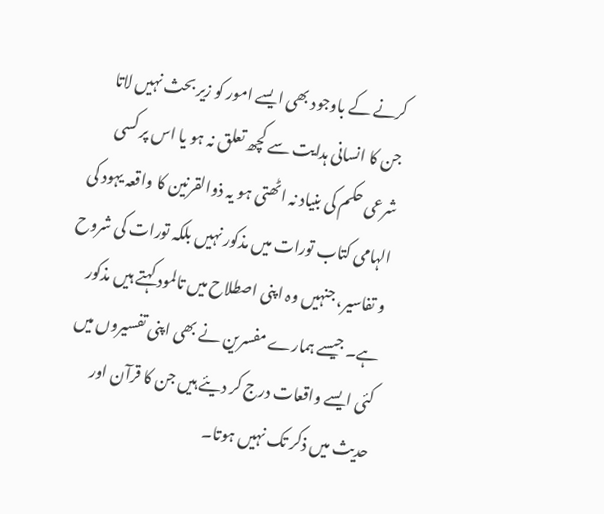کرنے کے باوجود بھی ایسے امور کو زیر بحث نہیں لاتا جن کا انسانی ہدایت سے کچھ تعلق نہ ہو یا اس پر کسی شرعی حکم کی بنیاد نہ اٹھتی ہو یہ ذوالقرنین کا واقعہ یہود کی الہامی کتاب تورات میں مذکور نہیں بلکہ تورات کی شروح و تفاسیر، جنہیں وہ اپنی اصطلاح میں تالمود کہتے ہیں مذکور ہے۔ جیسے ہمارے مفسرین نے بھی اپنی تفسیروں میں کئی ایسے واقعات درج کر دیئے ہیں جن کا قرآن اور حدیث میں ذکر تک نہیں ہوتا۔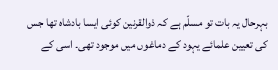بہرحال یہ بات تو مسلّم ہے کہ ذوالقرنین کوئی ایسا بادشاہ تھا جس کی تعیین علمائے یہود کے دماغوں میں موجود تھی۔ اسی کے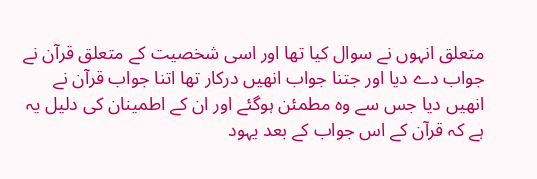متعلق انہوں نے سوال کیا تھا اور اسی شخصیت کے متعلق قرآن نے جواب دے دیا اور جتنا جواب انھیں درکار تھا اتنا جواب قرآن نے انھیں دیا جس سے وہ مطمئن ہوگئے اور ان کے اطمینان کی دلیل یہ ہے کہ قرآن کے اس جواب کے بعد یہود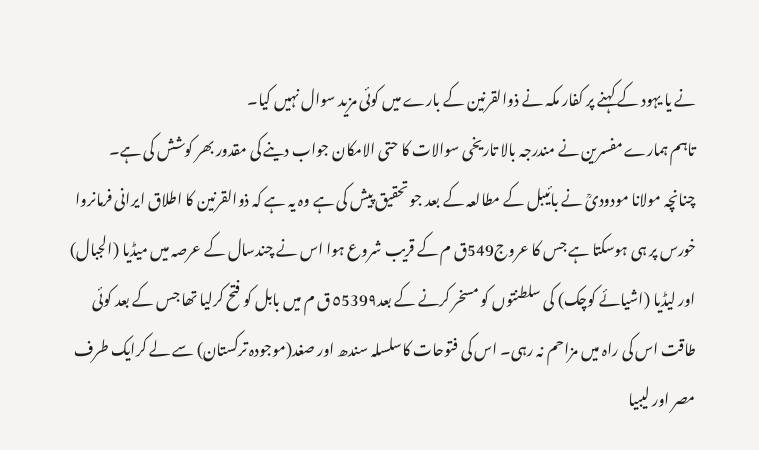نے یا یہود کے کہنے پر کفار مکہ نے ذوالقرنین کے بارے میں کوئی مزید سوال نہیں کیا۔
تاہم ہمارے مفسرین نے مندرجہ بالا تاریخی سوالات کا حتی الامکان جواب دینے کی مقدور بھر کوشش کی ہے۔
چنانچہ مولانا مودودیؒ نے بائیبل کے مطالعہ کے بعد جو تحقیق پیش کی ہے وہ یہ ہے کہ ذوالقرنین کا اطلاق ایرانی فرمانروا خورس پر ہی ہوسکتا ہے جس کا عروج549ق م کے قریب شروع ہوا اس نے چندسال کے عرصہ میں میڈیا (الجبال) اور لیڈیا (اشیائے کوچک) کی سلطنتوں کو مسخر کرنے کے بعد٥539٩ق م میں بابل کو فتح کرلیا تھا جس کے بعد کوئی طاقت اس کی راہ میں مزاحم نہ رہی۔ اس کی فتوحات کاسلسلہ سندھ اور صغد(موجودہ ترکستان) سے لے کرایک طرف مصر اور لیبیا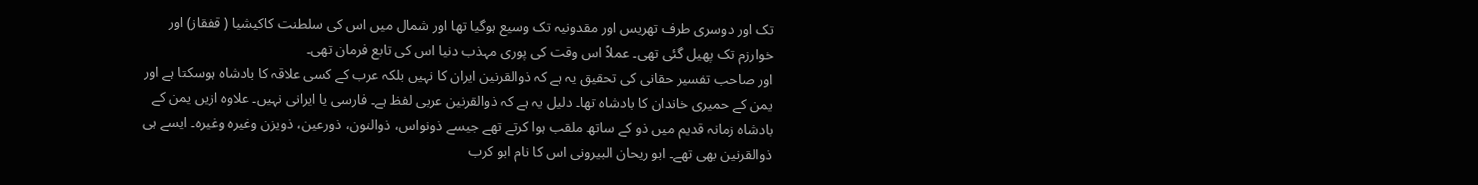تک اور دوسری طرف تھریس اور مقدونیہ تک وسیع ہوگیا تھا اور شمال میں اس کی سلطنت کاکیشیا ( قفقاز) اور خوارزم تک پھیل گئی تھی۔ عملاً اس وقت کی پوری مہذب دنیا اس کی تابع فرمان تھی۔
اور صاحب تفسیر حقانی کی تحقیق یہ ہے کہ ذوالقرنین ایران کا نہیں بلکہ عرب کے کسی علاقہ کا بادشاہ ہوسکتا ہے اور یمن کے حمیری خاندان کا بادشاہ تھا۔ دلیل یہ ہے کہ ذوالقرنین عربی لفظ ہے۔ فارسی یا ایرانی نہیں۔ علاوہ ازیں یمن کے بادشاہ زمانہ قدیم میں ذو کے ساتھ ملقب ہوا کرتے تھے جیسے ذونواس، ذوالنون، ذورعین، ذویزن وغیرہ وغیرہ۔ ایسے ہی ذوالقرنین بھی تھے۔ ابو ریحان البیرونی اس کا نام ابو کرب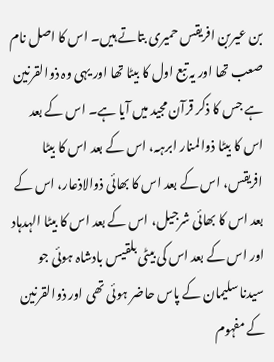بن عیربن افریقس حمیری بتاتے ہیں۔ اس کا اصل نام صعب تھا اور یہ تبع اول کا بیٹا تھا اور یہی وہ ذوالقرنین ہے جس کا ذکر قرآن مجید میں آیا ہے۔ اس کے بعد اس کا بیٹا ذوالمنار ابرہہ، اس کے بعد اس کا بیٹا افریقس، اس کے بعد اس کا بھائی ذوالاذعار، اس کے بعد اس کا بھائی شرجیل، اس کے بعد اس کا بیٹا الہدہاد اور اس کے بعد اس کی بیٹی بلقیس بادشاہ ہوئی جو سیدنا سلیمان کے پاس حاضر ہوئی تھی اور ذوالقرنین کے مفہوم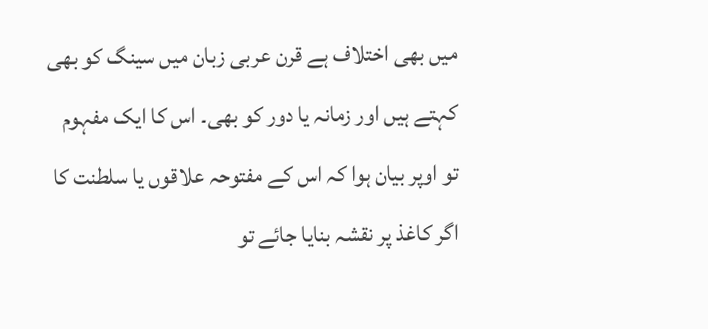میں بھی اختلاف ہے قرن عربی زبان میں سینگ کو بھی کہتے ہیں اور زمانہ یا دور کو بھی۔ اس کا ایک مفہوم تو اوپر بیان ہوا کہ اس کے مفتوحہ علاقوں یا سلطنت کا اگر کاغذ پر نقشہ بنایا جائے تو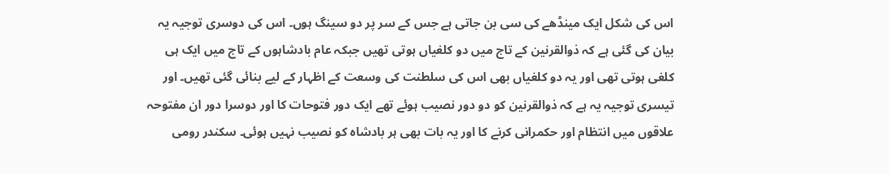اس کی شکل ایک مینڈھے کی سی بن جاتی ہے جس کے سر پر دو سینگ ہوں۔ اس کی دوسری توجیہ یہ بیان کی گئی ہے کہ ذوالقرنین کے تاج میں دو کلغیاں ہوتی تھیں جبکہ عام بادشاہوں کے تاج میں ایک ہی کلغی ہوتی تھی اور یہ دو کلغیاں بھی اس کی سلطنت کی وسعت کے اظہار کے لیے بنائی گئی تھیں۔ اور تیسری توجیہ یہ ہے کہ ذوالقرنین کو دو دور نصیب ہوئے تھے ایک دور فتوحات کا اور دوسرا دور ان مفتوحہ علاقوں میں انتظام اور حکمرانی کرنے کا اور یہ بات بھی ہر بادشاہ کو نصیب نہیں ہوئی۔ سکندر رومی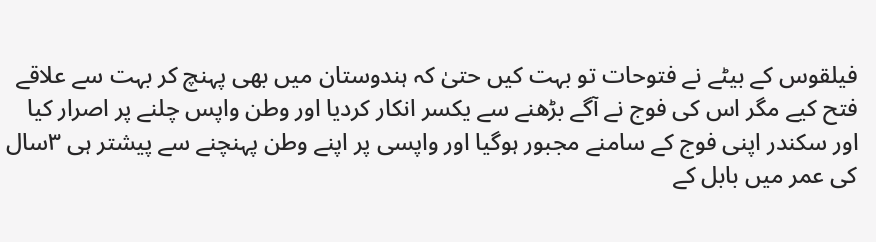فیلقوس کے بیٹے نے فتوحات تو بہت کیں حتیٰ کہ ہندوستان میں بھی پہنچ کر بہت سے علاقے فتح کیے مگر اس کی فوج نے آگے بڑھنے سے یکسر انکار کردیا اور وطن واپس چلنے پر اصرار کیا اور سکندر اپنی فوج کے سامنے مجبور ہوگیا اور واپسی پر اپنے وطن پہنچنے سے پیشتر ہی ٣سال کی عمر میں بابل کے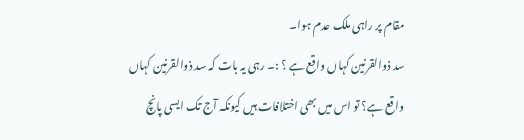مقام پر راہی ملک عدم ہوا۔
سد ذوالقرنین کہاں واقع ہے ؟ :۔ رہی یہ بات کہ سد ذوالقرنین کہاں واقع ہے؟ تو اس میں بھی اختلافات ہیں کیونکہ آج تک ایسی پانچ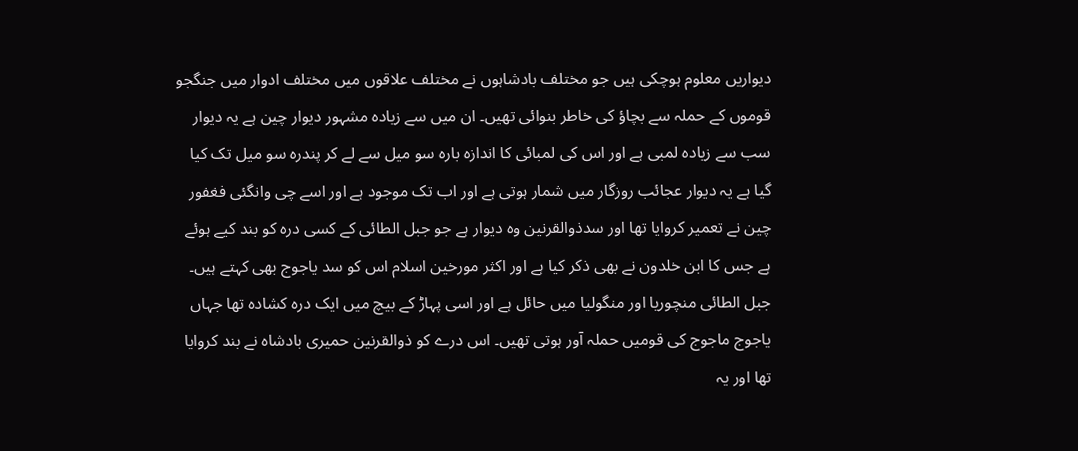دیواریں معلوم ہوچکی ہیں جو مختلف بادشاہوں نے مختلف علاقوں میں مختلف ادوار میں جنگجو قوموں کے حملہ سے بچاؤ کی خاطر بنوائی تھیں۔ ان میں سے زیادہ مشہور دیوار چین ہے یہ دیوار سب سے زیادہ لمبی ہے اور اس کی لمبائی کا اندازہ بارہ سو میل سے لے کر پندرہ سو میل تک کیا گیا ہے یہ دیوار عجائب روزگار میں شمار ہوتی ہے اور اب تک موجود ہے اور اسے چی وانگئی فغفور چین نے تعمیر کروایا تھا اور سدذوالقرنین وہ دیوار ہے جو جبل الطائی کے کسی درہ کو بند کیے ہوئے ہے جس کا ابن خلدون نے بھی ذکر کیا ہے اور اکثر مورخین اسلام اس کو سد یاجوج بھی کہتے ہیں۔ جبل الطائی منچوریا اور منگولیا میں حائل ہے اور اسی پہاڑ کے بیچ میں ایک درہ کشادہ تھا جہاں یاجوج ماجوج کی قومیں حملہ آور ہوتی تھیں۔ اس درے کو ذوالقرنین حمیری بادشاہ نے بند کروایا تھا اور یہ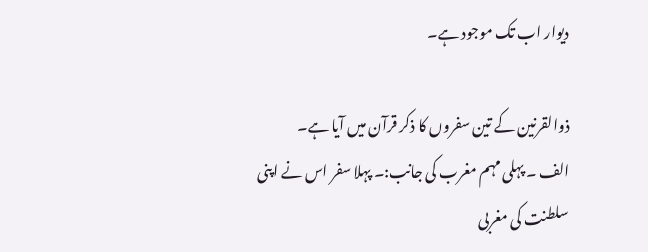دیوار اب تک موجود ہے۔

ذوالقرنین کے تین سفروں کا ذکر قرآن میں آیا ہے۔
الف ۔ پہلی مہم مغرب کی جانب:۔ پہلا سفر اس نے اپنی سلطنت کی مغربی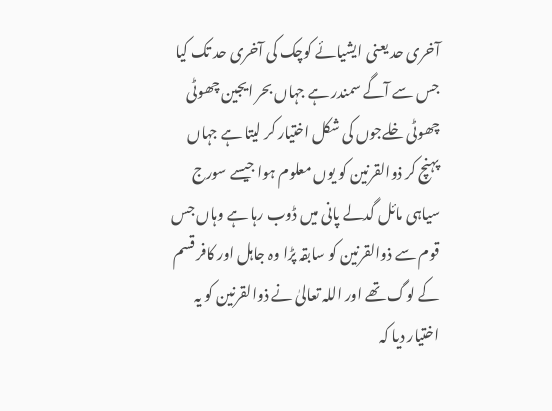آخری حد یعنی ایشیائے کوچک کی آخری حد تک کیا جس سے آگے سمندر ہے جہاں بحر ایجین چھوٹی چھوٹی خلےجوں کی شکل اختیار کر لیتا ہے جہاں پہنچ کر ذوالقرنین کو یوں معلوم ہوا جیسے سورج سیاہی مائل گدلے پانی میں ڈوب رہا ہے وہاں جس قوم سے ذوالقرنین کو سابقہ پڑا وہ جاہل اور کافر قسم کے لوگ تھے اور اللہ تعالیٰ نے ذوالقرنین کو یہ اختیار دیا کہ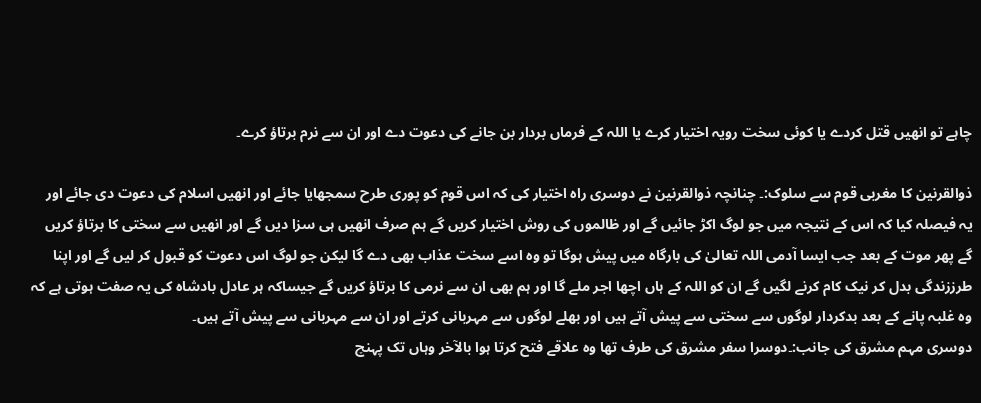چاہے تو انھیں قتل کردے یا کوئی سخت رویہ اختیار کرے یا اللہ کے فرماں بردار بن جانے کی دعوت دے اور ان سے نرم برتاؤ کرے۔

ذوالقرنین کا مغربی قوم سے سلوک:۔ چنانچہ ذوالقرنین نے دوسری راہ اختیار کی کہ اس قوم کو پوری طرح سمجھایا جائے اور انھیں اسلام کی دعوت دی جائے اور یہ فیصلہ کیا کہ اس کے نتیجہ میں جو لوگ اکڑ جائیں گے اور ظالموں کی روش اختیار کریں گے ہم صرف انھیں ہی سزا دیں گے اور انھیں سے سختی کا برتاؤ کریں گے پھر موت کے بعد جب ایسا آدمی اللہ تعالیٰ کی بارگاہ میں پیش ہوگا تو وہ اسے سخت عذاب بھی دے گا لیکن جو لوگ اس دعوت کو قبول کر لیں گے اور اپنا طرززندگی بدل کر نیک کام کرنے لگیں گے ان کو اللہ کے ہاں اچھا اجر ملے گا اور ہم بھی ان سے نرمی کا برتاؤ کریں گے جیساکہ ہر عادل بادشاہ کی یہ صفت ہوتی ہے کہ وہ غلبہ پانے کے بعد بدکردار لوگوں سے سختی سے پیش آتے ہیں اور بھلے لوگوں سے مہربانی کرتے اور ان سے مہربانی سے پیش آتے ہیں۔
دوسری مہم مشرق کی جانب:۔دوسرا سفر مشرق کی طرف تھا وہ علاقے فتح کرتا ہوا بالآخر وہاں تک پہنچ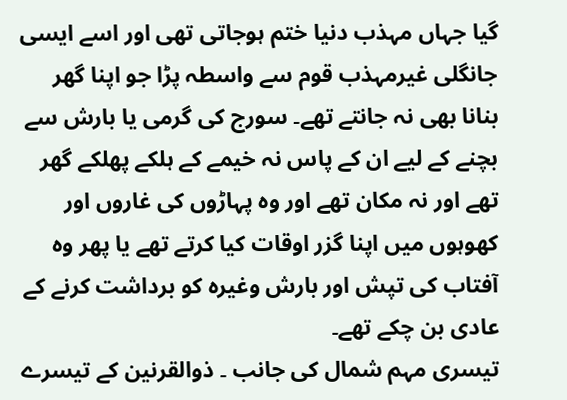گیا جہاں مہذب دنیا ختم ہوجاتی تھی اور اسے ایسی جانگلی غیرمہذب قوم سے واسطہ پڑا جو اپنا گھر بنانا بھی نہ جانتے تھے۔ سورج کی گرمی یا بارش سے بچنے کے لیے ان کے پاس نہ خیمے کے ہلکے پھلکے گھر تھے اور نہ مکان تھے اور وہ پہاڑوں کی غاروں اور کھوہوں میں اپنا گزر اوقات کیا کرتے تھے یا پھر وہ آفتاب کی تپش اور بارش وغیرہ کو برداشت کرنے کے عادی بن چکے تھے۔
تیسری مہم شمال کی جانب ۔ ذوالقرنین کے تیسرے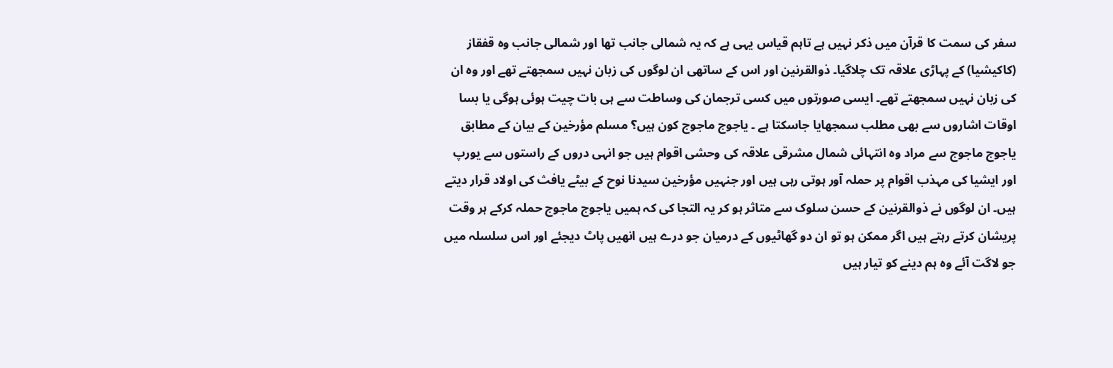سفر کی سمت کا قرآن میں ذکر نہیں ہے تاہم قیاس یہی ہے کہ یہ شمالی جانب تھا اور شمالی جانب وہ قفقاز (کاکیشیا) کے پہاڑی علاقہ تک چلاگیا۔ ذوالقرنین اور اس کے ساتھی ان لوگوں کی زبان نہیں سمجھتے تھے اور وہ ان کی زبان نہیں سمجھتے تھے۔ ایسی صورتوں میں کسی ترجمان کی وساطت سے ہی بات چیت ہوئی ہوگی یا بسا اوقات اشاروں سے بھی مطلب سمجھایا جاسکتا ہے ۔ یاجوج ماجوج کون ہیں؟ مسلم مؤرخین کے بیان کے مطابق یاجوج ماجوج سے مراد وہ انتہائی شمال مشرقی علاقہ کی وحشی اقوام ہیں جو انہی دروں کے راستوں سے یورپ اور ایشیا کی مہذب اقوام پر حملہ آور ہوتی رہی ہیں اور جنہیں مؤرخین سیدنا نوح کے بیٹے یافث کی اولاد قرار دیتے ہیں۔ ان لوگوں نے ذوالقرنین کے حسن سلوک سے متاثر ہو کر یہ التجا کی کہ ہمیں یاجوج ماجوج حملہ کرکے ہر وقت پریشان کرتے رہتے ہیں اگر ممکن ہو تو ان دو گھاٹیوں کے درمیان جو درے ہیں انھیں پاٹ دیجئے اور اس سلسلہ میں جو لاگت آئے وہ ہم دینے کو تیار ہیں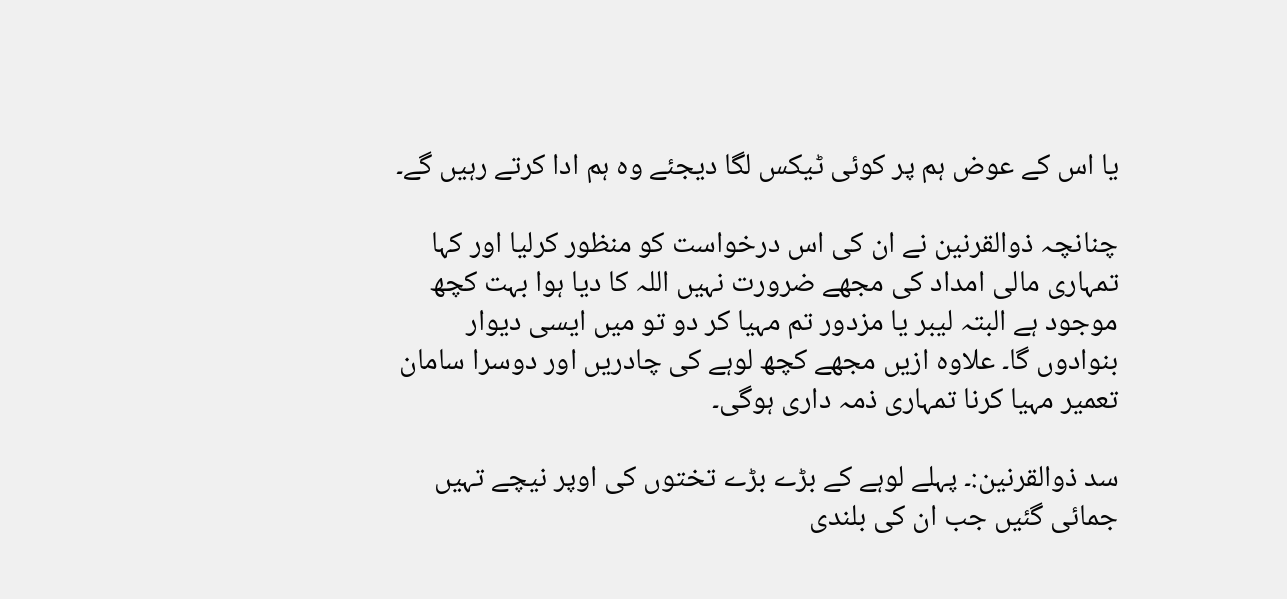یا اس کے عوض ہم پر کوئی ٹیکس لگا دیجئے وہ ہم ادا کرتے رہیں گے۔

چنانچہ ذوالقرنین نے ان کی اس درخواست کو منظور کرلیا اور کہا تمہاری مالی امداد کی مجھے ضرورت نہیں اللہ کا دیا ہوا بہت کچھ موجود ہے البتہ لیبر یا مزدور تم مہیا کر دو تو میں ایسی دیوار بنوادوں گا۔ علاوہ ازیں مجھے کچھ لوہے کی چادریں اور دوسرا سامان تعمیر مہیا کرنا تمہاری ذمہ داری ہوگی۔

سد ذوالقرنین:۔ پہلے لوہے کے بڑے بڑے تختوں کی اوپر نیچے تہیں جمائی گئیں جب ان کی بلندی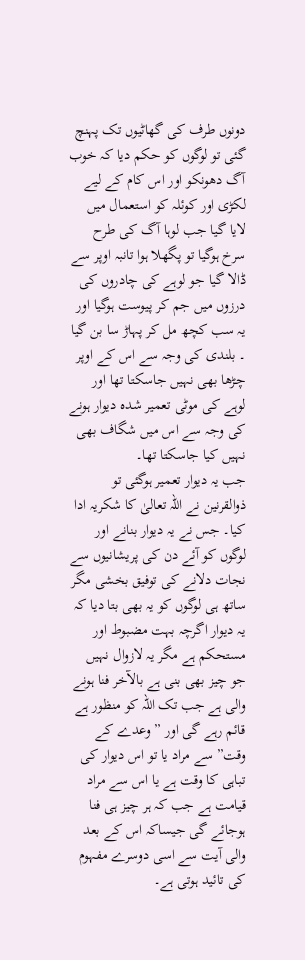دونوں طرف کی گھاٹیوں تک پہنچ گئی تو لوگوں کو حکم دیا کہ خوب آگ دھونکو اور اس کام کے لیے لکڑی اور کوئلہ کو استعمال میں لایا گیا جب لوہا آگ کی طرح سرخ ہوگیا تو پگھلا ہوا تانبہ اوپر سے ڈالا گیا جو لوہے کی چادروں کی درزوں میں جم کر پیوست ہوگیا اور یہ سب کچھ مل کر پہاڑ سا بن گیا ۔ بلندی کی وجہ سے اس کے اوپر چڑھا بھی نہیں جاسکتا تھا اور لوہے کی موٹی تعمیر شدہ دیوار ہونے کی وجہ سے اس میں شگاف بھی نہیں کیا جاسکتا تھا۔
جب یہ دیوار تعمیر ہوگئی تو ذوالقرنین نے اللہ تعالیٰ کا شکریہ ادا کیا۔ جس نے یہ دیوار بنانے اور لوگوں کو آئے دن کی پریشانیوں سے نجات دلانے کی توفیق بخشی مگر ساتھ ہی لوگوں کو یہ بھی بتا دیا کہ یہ دیوار اگرچہ بہت مضبوط اور مستحکم ہے مگر یہ لازوال نہیں جو چیز بھی بنی ہے بالآخر فنا ہونے والی ہے جب تک اللہ کو منظور ہے قائم رہے گی اور ”وعدے کے وقت” سے مراد یا تو اس دیوار کی تباہی کا وقت ہے یا اس سے مراد قیامت ہے جب کہ ہر چیز ہی فنا ہوجائے گی جیساکہ اس کے بعد والی آیت سے اسی دوسرے مفہوم کی تائید ہوتی ہے۔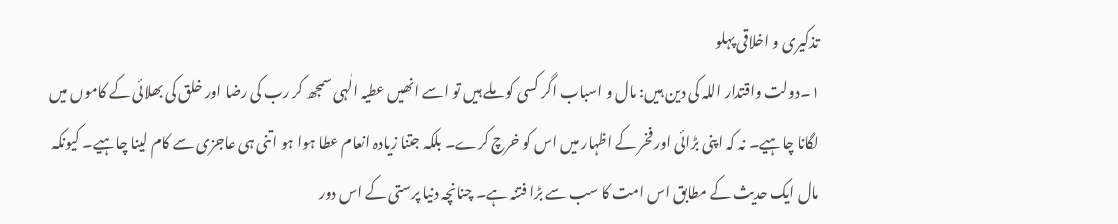تذکیری و اخلاقی پہلو
۱۔دولت واقتدار اللہ کی دین ہیں: مال و اسباب اگر کسی کو ملے ہیں تو اسے انھیں عطیہ الٰہی سمجھ کر رب کی رضا اور خلق کی بھلائی کے کاموں میں لگانا چاہیے۔ نہ کہ اپنی بڑائی اور فخر کے اظہار میں اس کو خرچ کرے۔ بلکہ جتنا زیادہ انعام عطا ہوا ہو اتنی ہی عاجزی سے کام لینا چاہیے۔ کیونکہ مال ایک حدیث کے مطابق اس امت کا سب سے بڑا فتنہ ہے۔ چنانچہ دنیا پرستی کے اس دور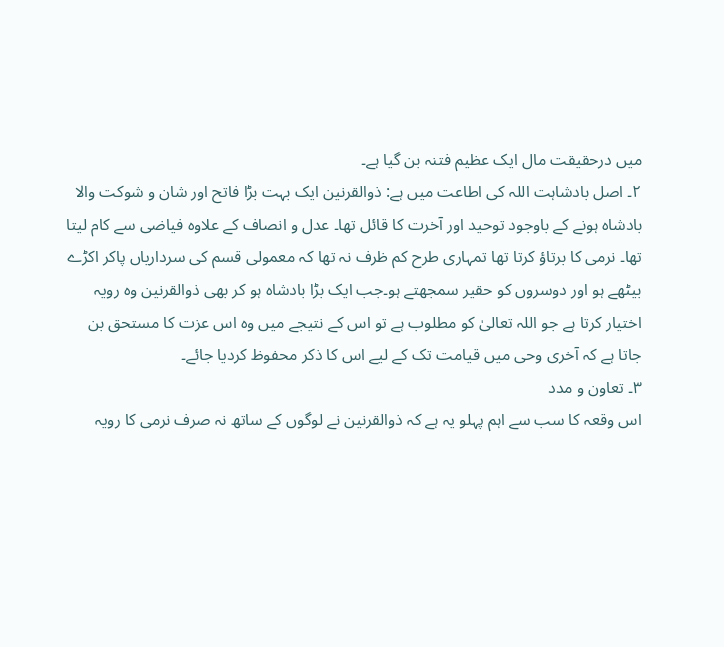میں درحقیقت مال ایک عظیم فتنہ بن گیا ہے۔
۲۔ اصل بادشاہت اللہ کی اطاعت میں ہے: ذوالقرنین ایک بہت بڑا فاتح اور شان و شوکت والا بادشاہ ہونے کے باوجود توحید اور آخرت کا قائل تھا۔ عدل و انصاف کے علاوہ فیاضی سے کام لیتا تھا۔ نرمی کا برتاؤ کرتا تھا تمہاری طرح کم ظرف نہ تھا کہ معمولی قسم کی سرداریاں پاکر اکڑے بیٹھے ہو اور دوسروں کو حقیر سمجھتے ہو۔جب ایک بڑا بادشاہ ہو کر بھی ذوالقرنین وہ رویہ اختیار کرتا ہے جو اللہ تعالیٰ کو مطلوب ہے تو اس کے نتیجے میں وہ اس عزت کا مستحق بن جاتا ہے کہ آخری وحی میں قیامت تک کے لیے اس کا ذکر محفوظ کردیا جائے۔
۳۔ تعاون و مدد
اس وقعہ کا سب سے اہم پہلو یہ ہے کہ ذوالقرنین نے لوگوں کے ساتھ نہ صرف نرمی کا رویہ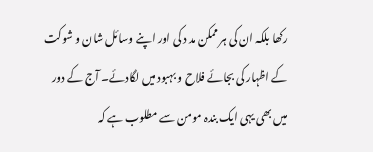رکھا بلکہ ان کی ہر ممکن مد د کی اور اپنے وسائل شان و شوکت کے اظہار کی بجائے فلاح و بہبود میں لگادئے۔ آج کے دور میں بھی یہی ایک بندہ مومن سے مطلوب ہے کہ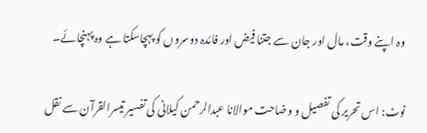وہ اپنے وقت، مال اور جان سے جتنا فیض اور فائدہ دوسروں کو پہچاسکتا ہے وہ پہنچائے۔

نوٹ: اس تحریر کی تفصیل و وضاحت موالانا عبدالرحمن کیلانی کی تفسیر تیسرالقرآن سے نقل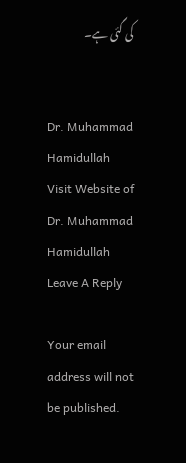کی گئی ہے۔


Dr. Muhammad Hamidullah
Visit Website of Dr. Muhammad Hamidullah
Leave A Reply

Your email address will not be published.